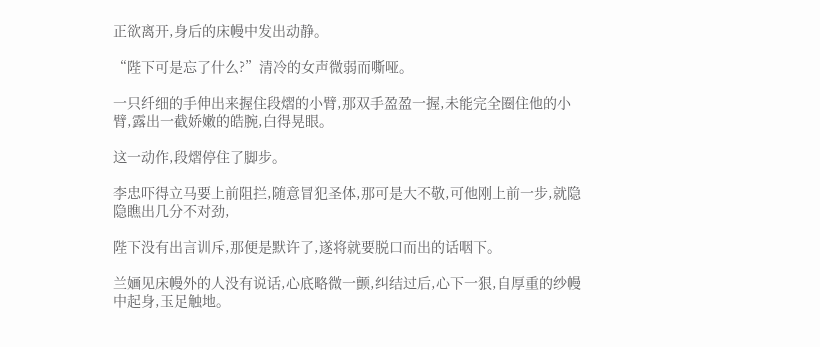正欲离开,身后的床幔中发出动静。

“陛下可是忘了什么?”清冷的女声微弱而嘶哑。

一只纤细的手伸出来握住段熠的小臂,那双手盈盈一握,未能完全圈住他的小臂,露出一截娇嫩的皓腕,白得晃眼。

这一动作,段熠停住了脚步。

李忠吓得立马要上前阻拦,随意冒犯圣体,那可是大不敬,可他刚上前一步,就隐隐瞧出几分不对劲,

陛下没有出言训斥,那便是默许了,遂将就要脱口而出的话咽下。

兰婳见床幔外的人没有说话,心底略微一颤,纠结过后,心下一狠,自厚重的纱幔中起身,玉足触地。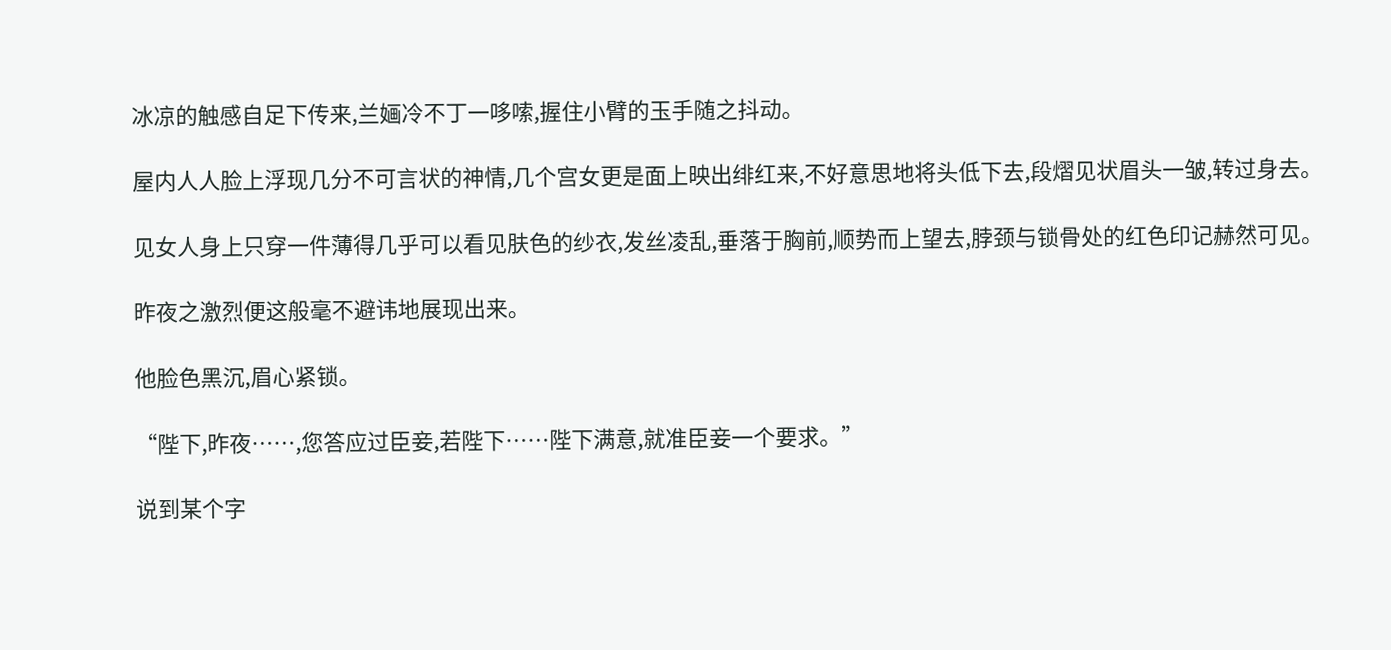冰凉的触感自足下传来,兰婳冷不丁一哆嗦,握住小臂的玉手随之抖动。

屋内人人脸上浮现几分不可言状的神情,几个宫女更是面上映出绯红来,不好意思地将头低下去,段熠见状眉头一皱,转过身去。

见女人身上只穿一件薄得几乎可以看见肤色的纱衣,发丝凌乱,垂落于胸前,顺势而上望去,脖颈与锁骨处的红色印记赫然可见。

昨夜之激烈便这般毫不避讳地展现出来。

他脸色黑沉,眉心紧锁。

“陛下,昨夜……,您答应过臣妾,若陛下……陛下满意,就准臣妾一个要求。”

说到某个字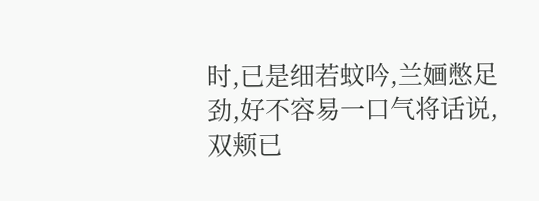时,已是细若蚊吟,兰婳憋足劲,好不容易一口气将话说,双颊已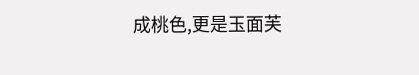成桃色,更是玉面芙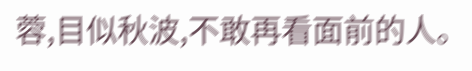蓉,目似秋波,不敢再看面前的人。